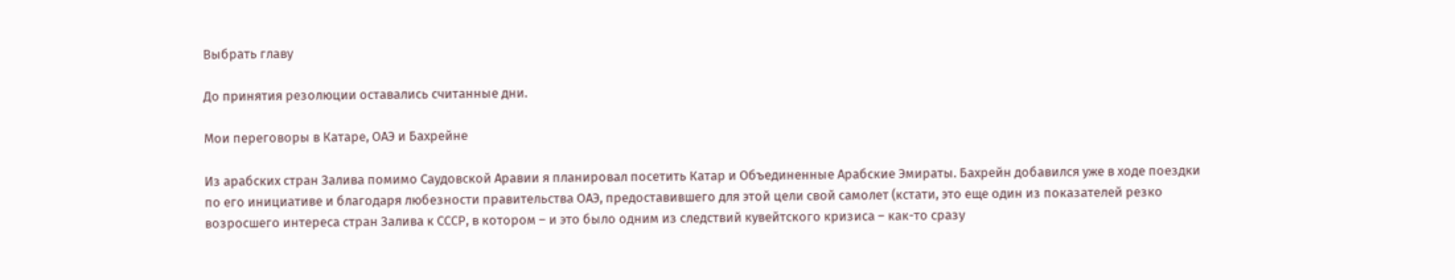Выбрать главу

До принятия резолюции оставались считанные дни.

Мои переговоры в Катаре, ОАЭ и Бахрейне

Из арабских стран Залива помимо Саудовской Аравии я планировал посетить Катар и Объединенные Арабские Эмираты. Бахрейн добавился уже в ходе поездки по его инициативе и благодаря любезности правительства ОАЭ, предоставившего для этой цели свой самолет (кстати, это еще один из показателей резко возросшего интереса стран Залива к СССР, в котором – и это было одним из следствий кувейтского кризиса – как-то сразу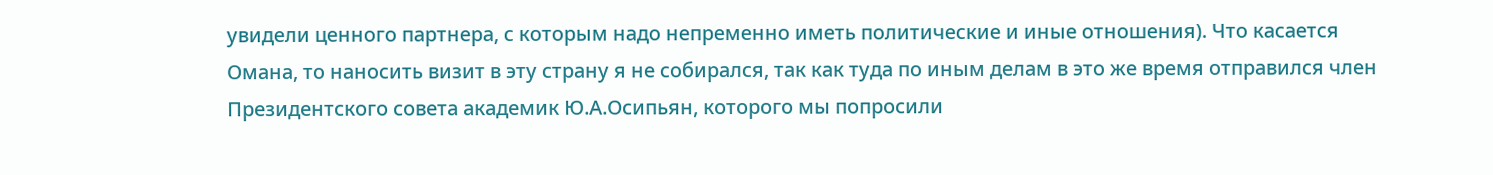увидели ценного партнера, с которым надо непременно иметь политические и иные отношения). Что касается Омана, то наносить визит в эту страну я не собирался, так как туда по иным делам в это же время отправился член Президентского совета академик Ю.А.Осипьян, которого мы попросили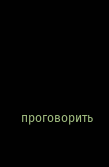проговорить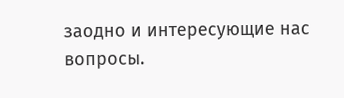заодно и интересующие нас вопросы.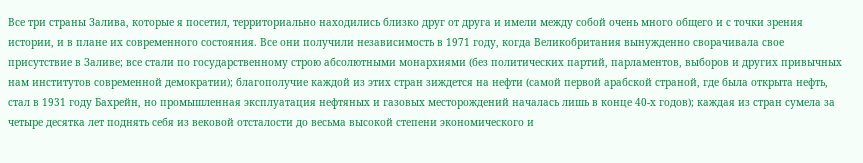Все три страны Залива, которые я посетил, территориально находились близко друг от друга и имели между собой очень много общего и с точки зрения истории, и в плане их современного состояния. Все они получили независимость в 1971 году, когда Великобритания вынужденно сворачивала свое присутствие в Заливе; все стали по государственному строю абсолютными монархиями (без политических партий, парламентов, выборов и других привычных нам институтов современной демократии); благополучие каждой из этих стран зиждется на нефти (самой первой арабской страной, где была открыта нефть, стал в 1931 году Бахрейн, но промышленная эксплуатация нефтяных и газовых месторождений началась лишь в конце 40-х годов); каждая из стран сумела за четыре десятка лет поднять себя из вековой отсталости до весьма высокой степени экономического и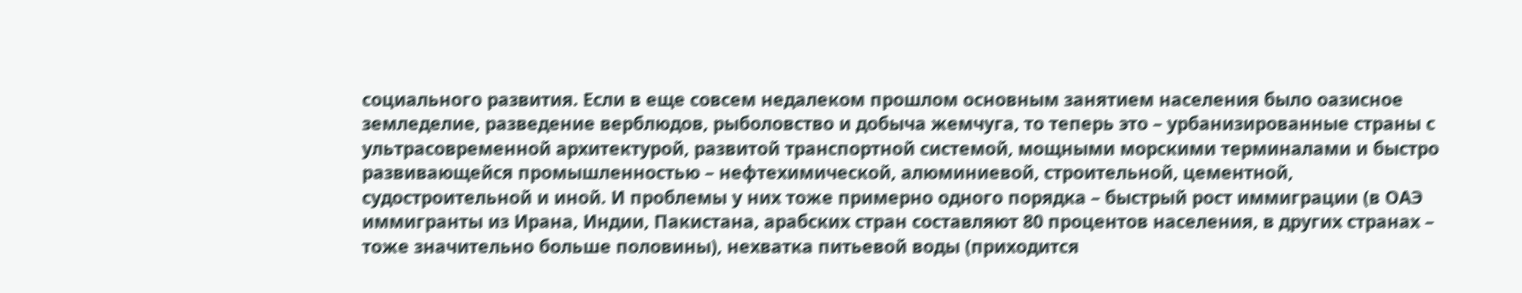социального развития. Если в еще совсем недалеком прошлом основным занятием населения было оазисное земледелие, разведение верблюдов, рыболовство и добыча жемчуга, то теперь это – урбанизированные страны с ультрасовременной архитектурой, развитой транспортной системой, мощными морскими терминалами и быстро развивающейся промышленностью – нефтехимической, алюминиевой, строительной, цементной, судостроительной и иной. И проблемы у них тоже примерно одного порядка – быстрый рост иммиграции (в ОАЭ иммигранты из Ирана, Индии, Пакистана, арабских стран составляют 80 процентов населения, в других странах – тоже значительно больше половины), нехватка питьевой воды (приходится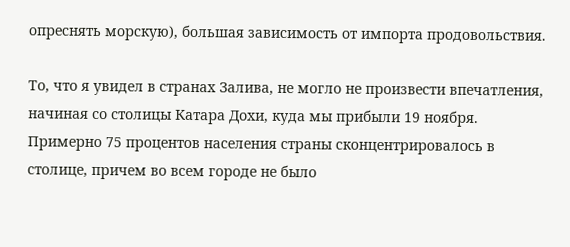опреснять морскую), большая зависимость от импорта продовольствия.

То, что я увидел в странах Залива, не могло не произвести впечатления, начиная со столицы Катара Дохи, куда мы прибыли 19 ноября. Примерно 75 процентов населения страны сконцентрировалось в столице, причем во всем городе не было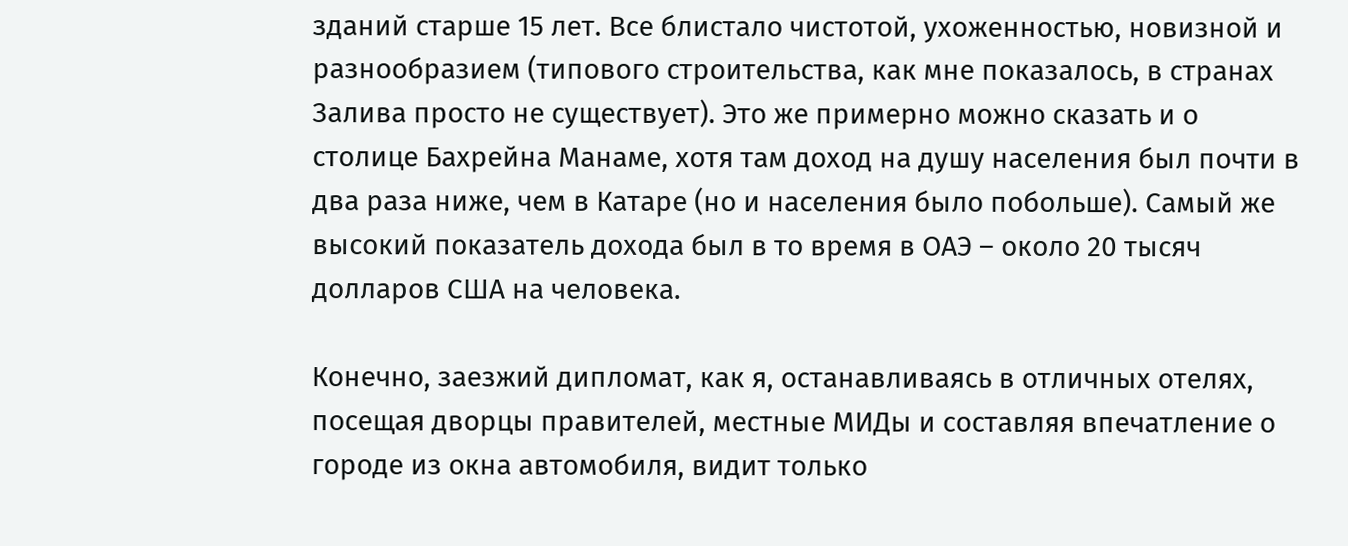зданий старше 15 лет. Все блистало чистотой, ухоженностью, новизной и разнообразием (типового строительства, как мне показалось, в странах Залива просто не существует). Это же примерно можно сказать и о столице Бахрейна Манаме, хотя там доход на душу населения был почти в два раза ниже, чем в Катаре (но и населения было побольше). Самый же высокий показатель дохода был в то время в ОАЭ – около 20 тысяч долларов США на человека.

Конечно, заезжий дипломат, как я, останавливаясь в отличных отелях, посещая дворцы правителей, местные МИДы и составляя впечатление о городе из окна автомобиля, видит только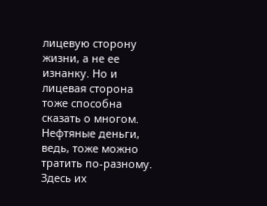лицевую сторону жизни, а не ее изнанку. Но и лицевая сторона тоже способна сказать о многом. Нефтяные деньги, ведь, тоже можно тратить по-разному. Здесь их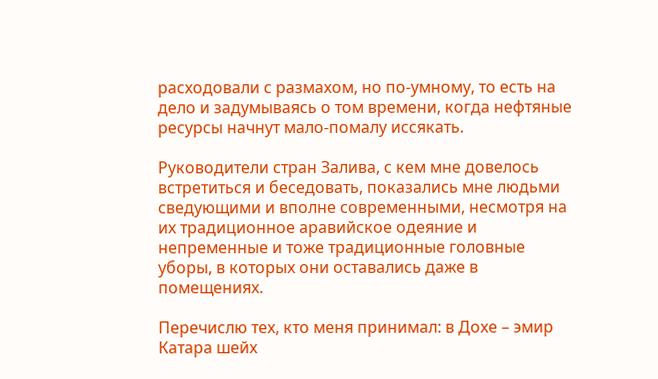расходовали с размахом, но по-умному, то есть на дело и задумываясь о том времени, когда нефтяные ресурсы начнут мало-помалу иссякать.

Руководители стран Залива, с кем мне довелось встретиться и беседовать, показались мне людьми сведующими и вполне современными, несмотря на их традиционное аравийское одеяние и непременные и тоже традиционные головные уборы, в которых они оставались даже в помещениях.

Перечислю тех, кто меня принимал: в Дохе – эмир Катара шейх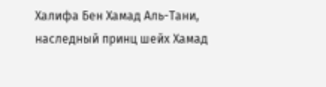Халифа Бен Хамад Аль-Тани, наследный принц шейх Хамад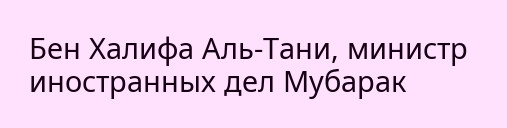Бен Халифа Аль-Тани, министр иностранных дел Мубарак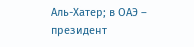Аль-Хатер; в ОАЭ – президент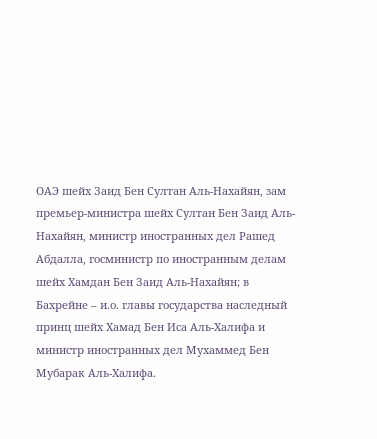ОАЭ шейх Заид Бен Султан Аль-Нахайян, зам премьер-министра шейх Султан Бен Заид Аль-Нахайян, министр иностранных дел Рашед Абдалла, госминистр по иностранным делам шейх Хамдан Бен Заид Аль-Нахайян; в Бахрейне – и.о. главы государства наследный принц шейх Хамад Бен Иса Аль-Халифа и министр иностранных дел Мухаммед Бен Мубарак Аль-Халифа.